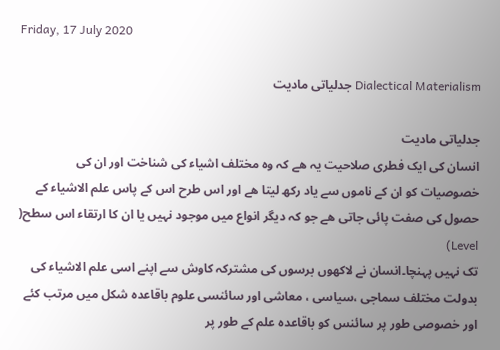Friday, 17 July 2020

Dialectical Materialism جدلیاتی مادیت

جدلیاتی مادیت
انسان کی ایک فطری صلاحیت یہ ھے کہ وہ مختلف اشیاء کی شناخت اور ان کی خصوصیات کو ان کے ناموں سے یاد رکھ لیتا ھے اور اس طرح اس کے پاس علم الاشیاء کے حصول کی صفت پائی جاتی ھے جو کہ دیگر انواع میں موجود نہیں یا ان کا ارتقاء اس سطح( Level)
تک نہیں پہنچا۔انسان نے لاکھوں برسوں کی مشترکہ کاوش سے اپنے اسی علم الاشیاء کی بدولت مختلف سماجی ،سیاسی ، معاشی اور سائنسی علوم باقاعدہ شکل میں مرتب کئے اور خصوصی طور پر سائنس کو باقاعدہ علم کے طور پر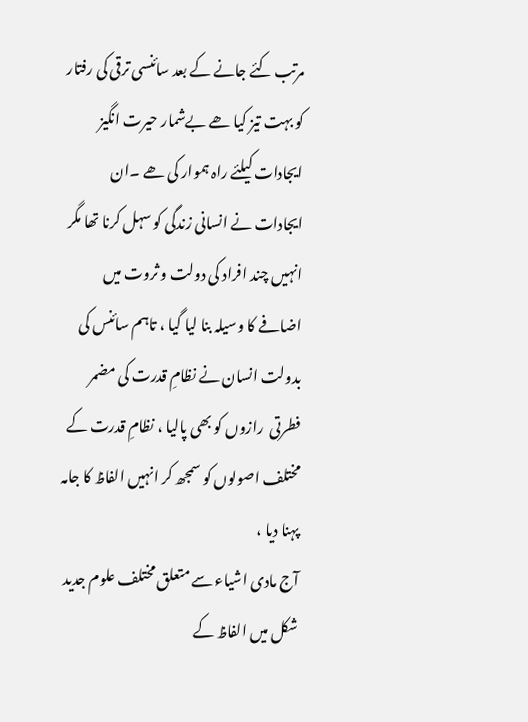مرتب کئے جانے کے بعد سائنسی ترقی کی رفتار کو بہت تیز کیا ھے بےشمار حیرت انگیز ایجادات کیلئے راہ ہموار کی ھے ۔ان ایجادات نے انسانی زندگی کو سہل کرنا تھا مگر انہیں چند افراد کی دولت و ثروت میں اضافے کا وسیلہ بنا لیا گیا ، تاہم سائنس کی بدولت انسان نے نظامِ قدرت کی مضمر فطرتی  رازوں کو بھی پالیا ، نظامِ قدرت کے مختلف اصولوں کو سمجھ کر انہیں الفاظ کا جامہ پہنا دیا ،
آج مادی اشیاء سے متعلق مختلف علوم جدید شکل میں الفاظ کے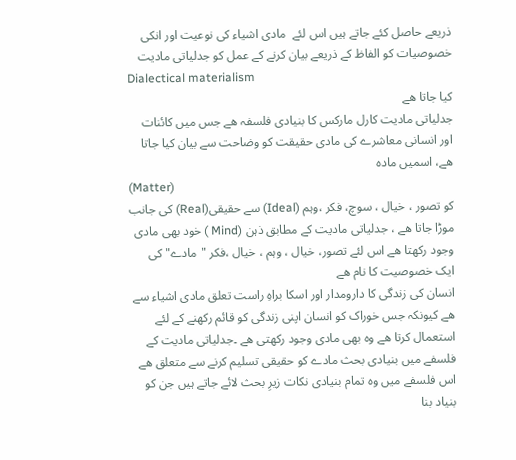ذریعے حاصل کئے جاتے ہیں اس لئے  مادی اشیاء کی نوعیت اور انکی خصوصیات کو الفاظ کے ذریعے بیان کرنے کے عمل کو جدلیاتی مادیت
Dialectical materialism
کیا جاتا ھے
جدلیاتی مادیت کارل مارکس کا بنیادی فلسفہ ھے جس میں کائنات اور انسانی معاشرے کی مادی حقیقت کو وضاحت سے بیان کیا جاتا ھے، اسمیں مادہ
(Matter)
کو تصور ، خیال ، سوچ، فکر ،وہم (Ideal) سے حقیقی(Real) کی جانب موڑا جاتا ھے ، جدلیاتی مادیت کے مطابق ذہن (Mind ) خود بھی مادی وجود رکھتا ھے اس لئے تصور، خیال ، وہم ، خیال ،فکر "مادے" کی ایک خصوصیت کا نام ھے
انسان کی زندگی کا دارومدار اور اسکا براہِ راست تعلق مادی اشیاء سے ھے کیونکہ جس خوراک کو انسان اپنی زندگی کو قائم رکھنے کے لئے استعمال کرتا ھے وہ بھی مادی وجود رکھتی ھے ۔جدلیاتی مادیت کے فلسفے میں بنیادی بحث مادے کو حقیقی تسلیم کرنے سے متعلق ھے اس فلسفے میں وہ تمام بنیادی نکات زیرِ بحث لائے جاتے ہیں جن کو بنیاد بنا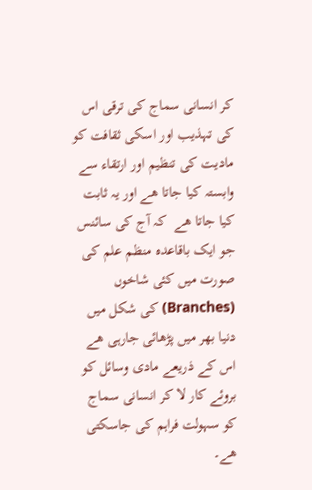کر انسانی سماج کی ترقی اس کی تہذیب اور اسکی ثقافت کو مادیت کی تنظیم اور ارتقاء سے وابستہ کیا جاتا ھے اور یہ ثابت کیا جاتا ھے  کہ آج کی سائنس جو ایک باقاعدہ منظم علم کی صورت میں کئی شاخوں (Branches) کی شکل میں دنیا بھر میں پڑھائی جارہی ھے اس کے ذریعے مادی وسائل کو بروئے کار لا کر انسانی سماج کو سہولت فراہم کی جاسکتی ھے۔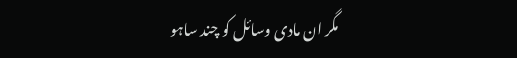مگر ان مادی وسائل کو چند ساہو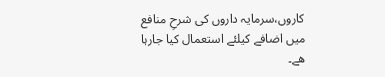کاروں،سرمایہ داروں کی شرحِ منافع میں اضافے کیلئے استعمال کیا جارہا ھے۔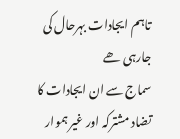تاہم ایجادات بہرحال کی جارہی ھے
سماج سے ان ایجادات کا تضاد مشترکہ اور غیر ہموار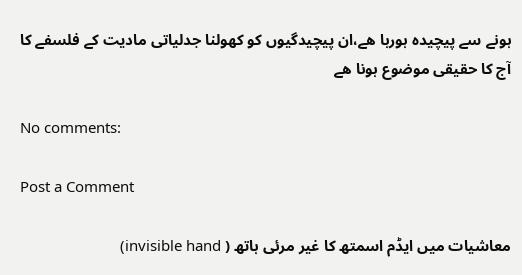ہونے سے پیچیدہ ہورہا ھے،ان پیچیدگیوں کو کھولنا جدلیاتی مادیت کے فلسفے کا آج کا حقیقی موضوع ہونا ھے

No comments:

Post a Comment

معاشیات میں ایڈم اسمتھ کا غیر مرئی ہاتھ ( invisible hand)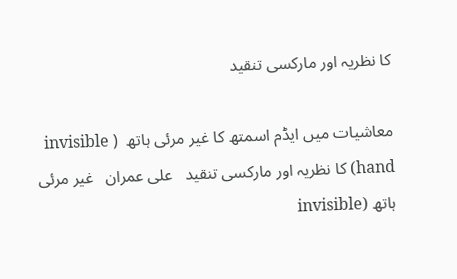کا نظریہ اور مارکسی تنقید

معاشیات میں ایڈم اسمتھ کا غیر مرئی ہاتھ  ( invisible hand) کا نظریہ اور مارکسی تنقید   علی عمران   غیر مرئی ہاتھ (invisible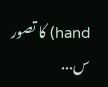hand) کا تصور س...